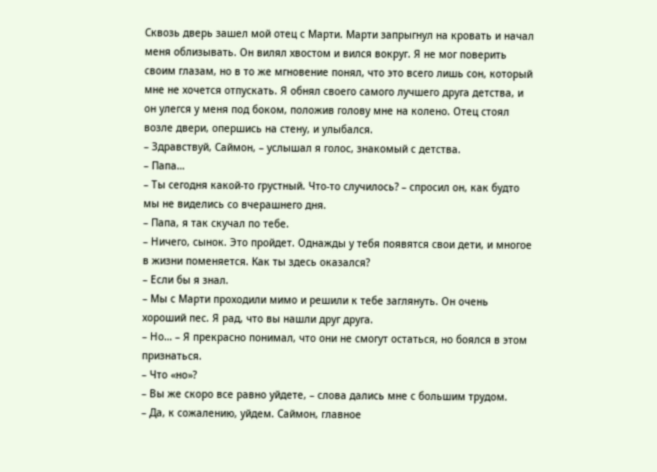Сквозь дверь зашел мой отец с Марти. Марти запрыгнул на кровать и начал меня облизывать. Он вилял хвостом и вился вокруг. Я не мог поверить своим глазам, но в то же мгновение понял, что это всего лишь сон, который мне не хочется отпускать. Я обнял своего самого лучшего друга детства, и он улегся у меня под боком, положив голову мне на колено. Отец стоял возле двери, опершись на стену, и улыбался.
– Здравствуй, Саймон, – услышал я голос, знакомый с детства.
– Папа…
– Ты сегодня какой-то грустный. Что-то случилось? – спросил он, как будто мы не виделись со вчерашнего дня.
– Папа, я так скучал по тебе.
– Ничего, сынок. Это пройдет. Однажды у тебя появятся свои дети, и многое в жизни поменяется. Как ты здесь оказался?
– Если бы я знал.
– Мы с Марти проходили мимо и решили к тебе заглянуть. Он очень хороший пес. Я рад, что вы нашли друг друга.
– Но… – Я прекрасно понимал, что они не смогут остаться, но боялся в этом признаться.
– Что «но»?
– Вы же скоро все равно уйдете, – слова дались мне с большим трудом.
– Да, к сожалению, уйдем. Саймон, главное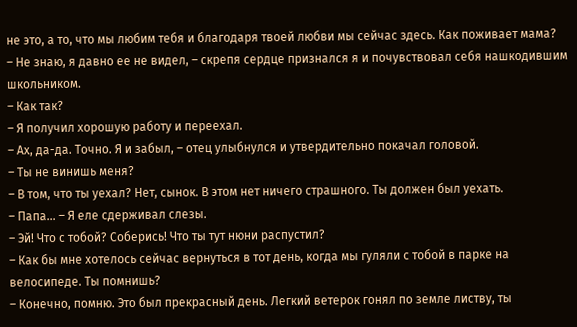не это, а то, что мы любим тебя и благодаря твоей любви мы сейчас здесь. Как поживает мама?
– Не знаю, я давно ее не видел, – скрепя сердце признался я и почувствовал себя нашкодившим школьником.
– Как так?
– Я получил хорошую работу и переехал.
– Ах, да-да. Точно. Я и забыл, – отец улыбнулся и утвердительно покачал головой.
– Ты не винишь меня?
– В том, что ты уехал? Нет, сынок. В этом нет ничего страшного. Ты должен был уехать.
– Папа… – Я еле сдерживал слезы.
– Эй! Что с тобой? Соберись! Что ты тут нюни распустил?
– Как бы мне хотелось сейчас вернуться в тот день, когда мы гуляли с тобой в парке на велосипеде. Ты помнишь?
– Конечно, помню. Это был прекрасный день. Легкий ветерок гонял по земле листву, ты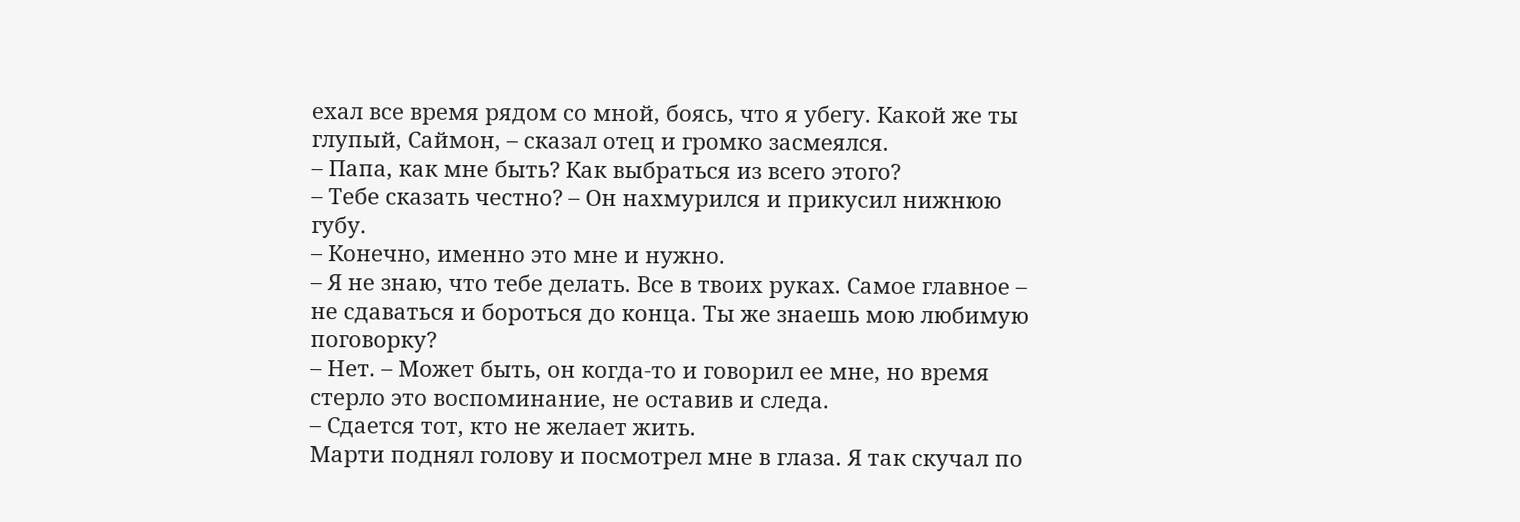ехал все время рядом со мной, боясь, что я убегу. Какой же ты глупый, Саймон, – сказал отец и громко засмеялся.
– Папа, как мне быть? Как выбраться из всего этого?
– Тебе сказать честно? – Он нахмурился и прикусил нижнюю губу.
– Конечно, именно это мне и нужно.
– Я не знаю, что тебе делать. Все в твоих руках. Самое главное – не сдаваться и бороться до конца. Ты же знаешь мою любимую поговорку?
– Нет. – Может быть, он когда-то и говорил ее мне, но время стерло это воспоминание, не оставив и следа.
– Сдается тот, кто не желает жить.
Марти поднял голову и посмотрел мне в глаза. Я так скучал по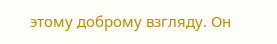этому доброму взгляду. Он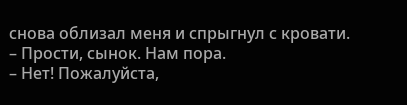снова облизал меня и спрыгнул с кровати.
– Прости, сынок. Нам пора.
– Нет! Пожалуйста,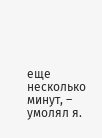еще несколько минут, – умолял я.